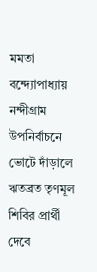মমতা বন্দ্যোপাধ্যায় নন্দীগ্রাম উপনির্বাচনে ভোটে দাঁড়ালে ঋতব্রত তৃণমূল শিবির প্রার্থী দেবে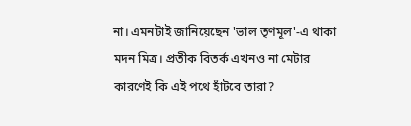না। এমনটাই জানিয়েছেন 'ভাল তৃণমূল'-এ থাকা মদন মিত্র। প্রতীক বিতর্ক এখনও না মেটার কারণেই কি এই পথে হাঁটবে তারা?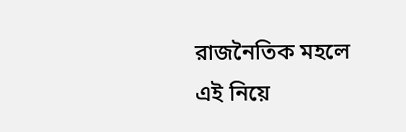রাজনৈতিক মহলে এই নিয়ে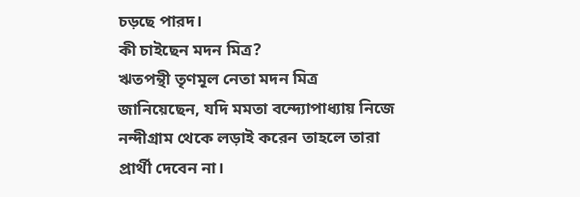চড়ছে পারদ।
কী চাইছেন মদন মিত্র?
ঋতপন্থী তৃণমূল নেতা মদন মিত্র জানিয়েছেন, যদি মমতা বন্দ্যোপাধ্যায় নিজে নন্দীগ্রাম থেকে লড়াই করেন তাহলে তারা প্রার্থী দেবেন না।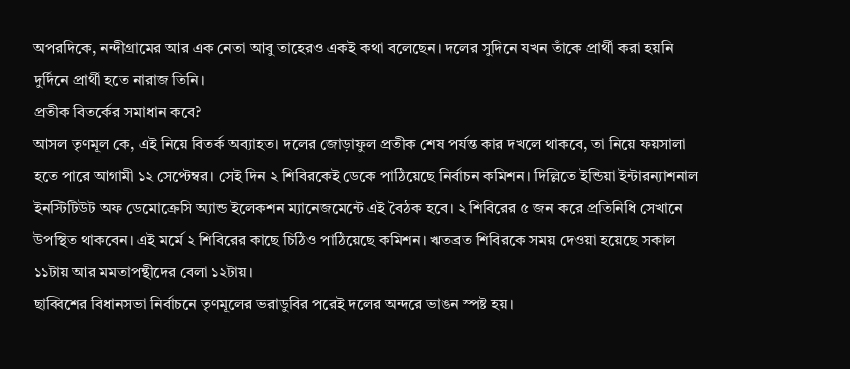অপরদিকে, নন্দীগ্রামের আর এক নেতা আবু তাহেরও একই কথা বলেছেন। দলের সুদিনে যখন তাঁকে প্রার্থী করা হয়নি দুর্দিনে প্রার্থী হতে নারাজ তিনি।
প্রতীক বিতর্কের সমাধান কবে?
আসল তৃণমূল কে, এই নিয়ে বিতর্ক অব্যাহত। দলের জোড়াফুল প্রতীক শেষ পর্যন্ত কার দখলে থাকবে, তা নিয়ে ফয়সালা হতে পারে আগামী ১২ সেপ্টেম্বর। সেই দিন ২ শিবিরকেই ডেকে পাঠিয়েছে নির্বাচন কমিশন। দিল্লিতে ইন্ডিয়া ইন্টারন্যাশনাল ইনস্টিটিউট অফ ডেমোক্রেসি অ্যান্ড ইলেকশন ম্যানেজমেন্টে এই বৈঠক হবে। ২ শিবিরের ৫ জন করে প্রতিনিধি সেখানে উপস্থিত থাকবেন। এই মর্মে ২ শিবিরের কাছে চিঠিও পাঠিয়েছে কমিশন। ঋতব্রত শিবিরকে সময় দেওয়া হয়েছে সকাল ১১টায় আর মমতাপন্থীদের বেলা ১২টায়।
ছাব্বিশের বিধানসভা নির্বাচনে তৃণমূলের ভরাডুবির পরেই দলের অন্দরে ভাঙন স্পষ্ট হয়।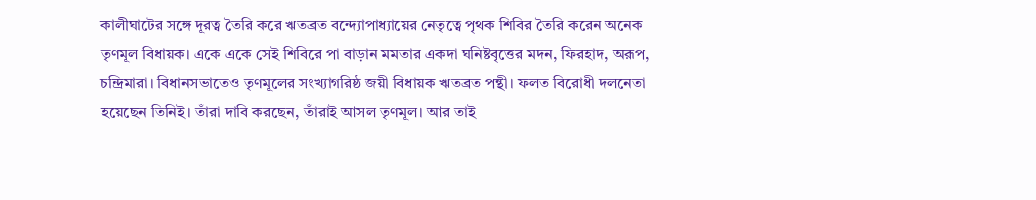কালীঘাটের সঙ্গে দূরত্ব তৈরি করে ঋতব্রত বন্দ্যোপাধ্যায়ের নেতৃত্বে পৃথক শিবির তৈরি করেন অনেক তৃণমূল বিধায়ক। একে একে সেই শিবিরে পা বাড়ান মমতার একদা ঘনিষ্টবৃত্তের মদন, ফিরহাদ, অরূপ, চন্দ্রিমারা। বিধানসভাতেও তৃণমূলের সংখ্যাগরিষ্ঠ জয়ী বিধায়ক ঋতব্রত পন্থী। ফলত বিরোধী দলনেতা হয়েছেন তিনিই। তাঁরা দাবি করছেন, তাঁরাই আসল তৃণমূল। আর তাই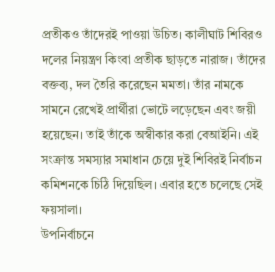প্রতীকও তাঁদেরই পাওয়া উচিত। কালীঘাট শিবিরও দলের নিয়ন্ত্রণ কিংবা প্রতীক ছাড়তে নারাজ। তাঁদের বক্তব্য, দল তৈরি করেছেন মমতা। তাঁর নামকে সামনে রেখেই প্রার্থীরা ভোটে লড়েছেন এবং জয়ী হয়েছেন। তাই তাঁকে অস্বীকার করা বেআইনি। এই সংক্রান্ত সমস্যার সমাধান চেয়ে দুই শিবিরই নির্বাচন কমিশনকে চিঠি দিয়েছিল। এবার হতে চলেছে সেই ফয়সালা।
উপনির্বাচনে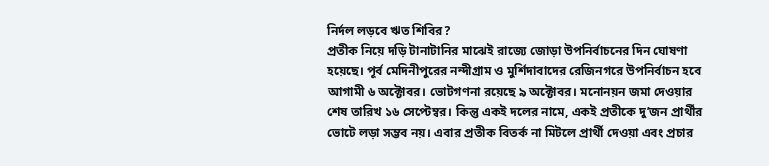নির্দল লড়বে ঋত শিবির?
প্রতীক নিয়ে দড়ি টানাটানির মাঝেই রাজ্যে জোড়া উপনির্বাচনের দিন ঘোষণা হয়েছে। পূর্ব মেদিনীপুরের নন্দীগ্রাম ও মুর্শিদাবাদের রেজিনগরে উপনির্বাচন হবে আগামী ৬ অক্টোবর। ভোটগণনা রয়েছে ৯ অক্টোবর। মনোনয়ন জমা দেওয়ার শেষ তারিখ ১৬ সেপ্টেম্বর। কিন্তু একই দলের নামে, একই প্রতীকে দু’জন প্রার্থীর ভোটে লড়া সম্ভব নয়। এবার প্রতীক বিতর্ক না মিটলে প্রার্থী দেওয়া এবং প্রচার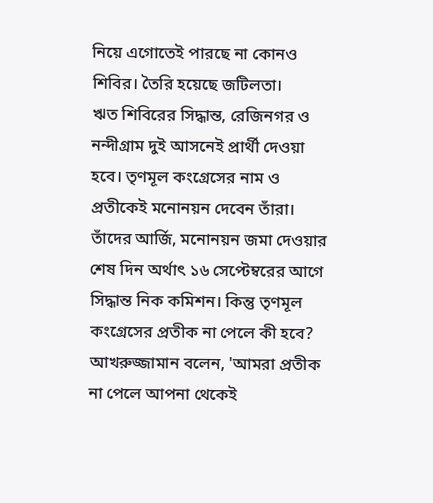নিয়ে এগোতেই পারছে না কোনও শিবির। তৈরি হয়েছে জটিলতা।
ঋত শিবিরের সিদ্ধান্ত, রেজিনগর ও নন্দীগ্রাম দুই আসনেই প্রার্থী দেওয়া হবে। তৃণমূল কংগ্রেসের নাম ও প্রতীকেই মনোনয়ন দেবেন তাঁরা। তাঁদের আর্জি, মনোনয়ন জমা দেওয়ার শেষ দিন অর্থাৎ ১৬ সেপ্টেম্বরের আগে সিদ্ধান্ত নিক কমিশন। কিন্তু তৃণমূল কংগ্রেসের প্রতীক না পেলে কী হবে? আখরুজ্জামান বলেন, 'আমরা প্রতীক না পেলে আপনা থেকেই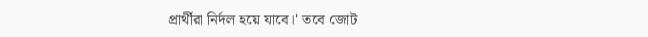প্রার্থীরা নির্দল হয়ে যাবে।' তবে জোট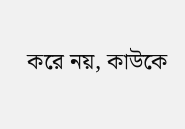করে নয়, কাউকে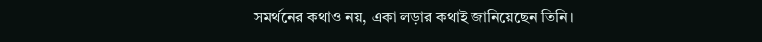সমর্থনের কথাও নয়, একা লড়ার কথাই জানিয়েছেন তিনি।